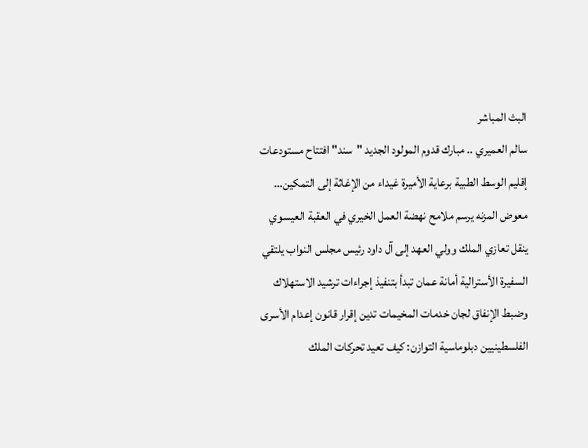البث المباشر
سالم العميري .. مبارك قدوم المولود الجديد "سند" افتتاح مستودعات إقليم الوسط الطبية برعاية الأميرة غيداء من الإغاثة إلى التمكين… معوض المزنه يرسم ملامح نهضة العمل الخيري في العقبة العيسوي ينقل تعازي الملك وولي العهد إلى آل داود رئيس مجلس النواب يلتقي السفيرة الأسترالية أمانة عمان تبدأ بتنفيذ إجراءات ترشيد الاستهلاك وضبط الإنفاق لجان خدمات المخيمات تدين إقرار قانون إعدام الأسرى الفلسطينيين دبلوماسية التوازن: كيف تعيد تحركات الملك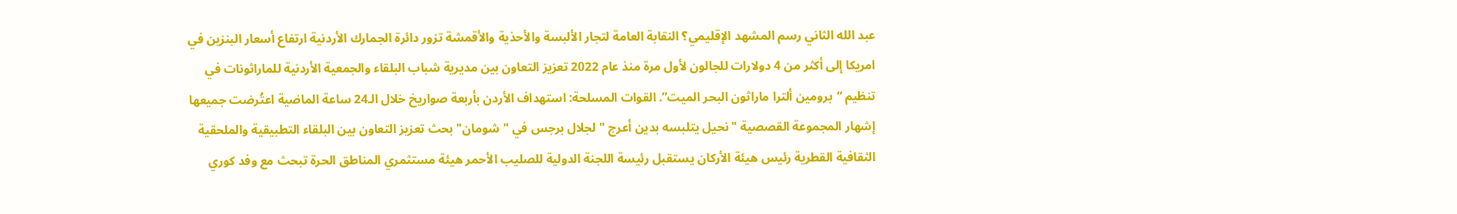عبد الله الثاني رسم المشهد الإقليمي؟ النقابة العامة لتجار الألبسة والأحذية والأقمشة تزور دائرة الجمارك الأردنية ارتفاع أسعار البنزين في امريكا إلى أكثر من 4 دولارات للجالون لأول مرة منذ عام 2022 تعزيز التعاون بين مديرية شباب البلقاء والجمعية الأردنية للماراثونات في تنظيم “برومين ألترا ماراثون البحر الميت”. القوات المسلحة: استهداف الأردن بأربعة صواريخ خلال الـ24 ساعة الماضية اعتُرضت جميعها إشهار المجموعة القصصية "نحيل يتلبسه بدين أعرج " لجلال برجس في "شومان" بحث تعزيز التعاون بين البلقاء التطبيقية والملحقية الثقافية القطرية رئيس هيئة الأركان يستقبل رئيسة اللجنة الدولية للصليب الأحمر هيئة مستثمري المناطق الحرة تبحث مع وفد كوري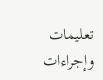تعليمات وإجراءات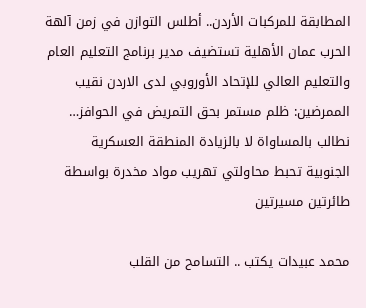المطابقة للمركبات الأردن.. أطلس التوازن في زمن آلهة الحرب عمان الأهلية تستضيف مدير برنامج التعليم العام والتعليم العالي للإتحاد الأوروبي لدى الاردن نقيب الممرضين: ظلم مستمر بحق التمريض في الحوافز… نطالب بالمساواة لا بالزيادة المنطقة العسكرية الجنوبية تحبط محاولتي تهريب مواد مخدرة بواسطة طائرتين مسيرتين

محمد عبيدات يكتب .. التسامح من القلب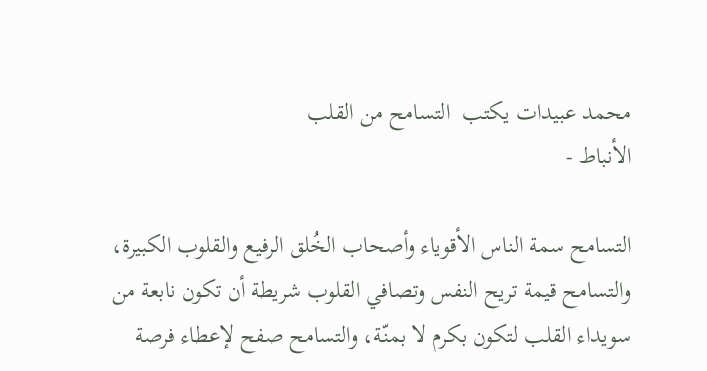محمد عبيدات يكتب  التسامح من القلب
الأنباط -

التسامح سمة الناس الأقوياء وأصحاب الخُلق الرفيع والقلوب الكبيرة، والتسامح قيمة تريح النفس وتصافي القلوب شريطة أن تكون نابعة من سويداء القلب لتكون بكرم لا بمنّة، والتسامح صفح لإعطاء فرصة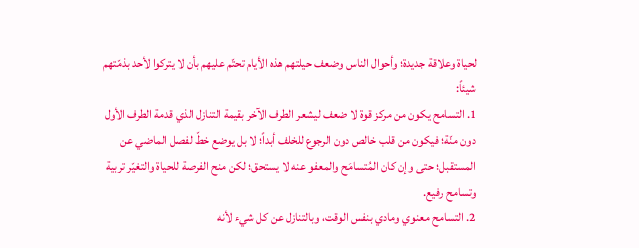لحياة وعلاقة جديدة؛ وأحوال الناس وضعف حيلتهم هذه الأيام تحتّم عليهم بأن لا يتركوا لأحد بذمّتهم شيئاً:
1. التسامح يكون من مركز قوة لا ضعف ليشعر الطرف الآخر بقيمة التنازل الذي قدمة الطرف الأول دون منّة؛ فيكون من قلب خالص دون الرجوع للخلف أبداً؛ لا بل يوضع خطّ لفصل الماضي عن المستقبل؛ حتى وإن كان المُتسامَح والمعفو عنه لا يستحق؛ لكن منح الفرصة للحياة والتغيّر تربية وتسامح رفيع.
2. التسامح معنوي ومادي بنفس الوقت، وبالتنازل عن كل شيء لأنه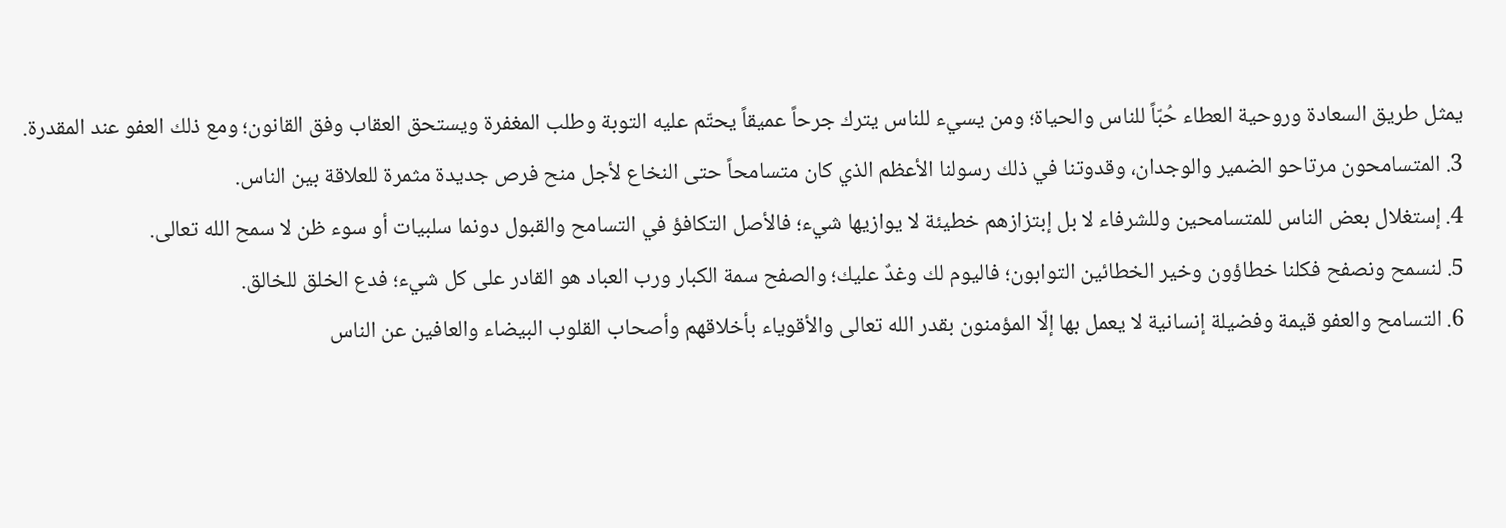يمثل طريق السعادة وروحية العطاء حُبّاً للناس والحياة؛ ومن يسيء للناس يترك جرحاً عميقاً يحتّم عليه التوبة وطلب المغفرة ويستحق العقاب وفق القانون؛ ومع ذلك العفو عند المقدرة.
3. المتسامحون مرتاحو الضمير والوجدان، وقدوتنا في ذلك رسولنا الأعظم الذي كان متسامحاً حتى النخاع لأجل منح فرص جديدة مثمرة للعلاقة بين الناس.
4. إستغلال بعض الناس للمتسامحين وللشرفاء لا بل إبتزازهم خطيئة لا يوازيها شيء؛ فالأصل التكافؤ في التسامح والقبول دونما سلبيات أو سوء ظن لا سمح الله تعالى.
5. لنسمح ونصفح فكلنا خطاؤون وخير الخطائين التوابون؛ فاليوم لك وغدٌ عليك؛ والصفح سمة الكبار ورب العباد هو القادر على كل شيء؛ فدع الخلق للخالق.
6. التسامح والعفو قيمة وفضيلة إنسانية لا يعمل بها إلّا المؤمنون بقدر الله تعالى والأقوياء بأخلاقهم وأصحاب القلوب البيضاء والعافين عن الناس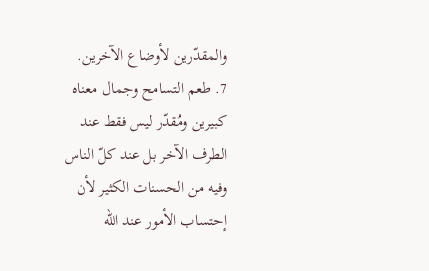والمقدّرين لأوضاع الآخرين.
7. طعم التسامح وجمال معناه كبيرين ومُقدّر ليس فقط عند الطرف الآخر بل عند كلّ الناس وفيه من الحسنات الكثير لأن إحتساب الأمور عند الله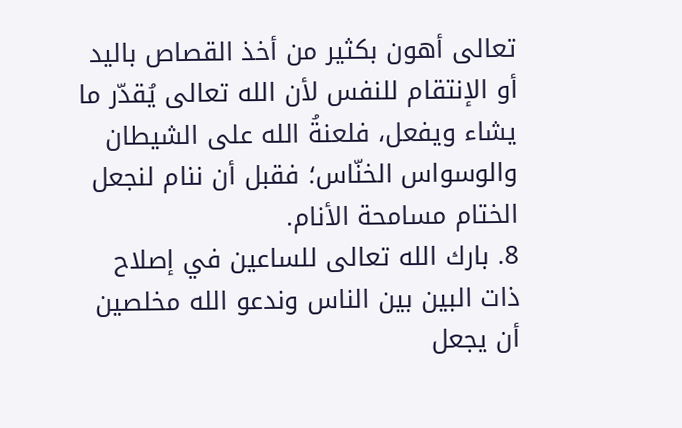تعالى أهون بكثير من أخذ القصاص باليد أو الإنتقام للنفس لأن الله تعالى يُقدّر ما يشاء ويفعل، فلعنةُ الله على الشيطان والوسواس الخنّاس؛ فقبل أن ننام لنجعل الختام مسامحة الأنام.
8. بارك الله تعالى للساعين في إصلاح ذات البين بين الناس وندعو الله مخلصين أن يجعل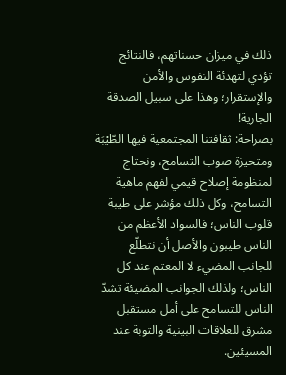ذلك في ميزان حسناتهم، فالنتائج تؤدي لتهدئة النفوس والأمن والإستقرار؛ وهذا على سبيل الصدقة الجارية!
بصراحة: ثقافتنا المجتمعية فيها الطّيْبَة ومتحيزة صوب التسامح، ونحتاج لمنظومة إصلاح قيمي لفهم ماهية التسامح، وكل ذلك مؤشر على طيبة قلوب الناس؛ فالسواد الأعظم من الناس طيبون والأصل أن نتطلّع للجانب المضيء لا المعتم عند كل الناس؛ ولذلك الجوانب المضيئة تشدّ الناس للتسامح على أمل مستقبل مشرق للعلاقات البينية والتوبة عند المسيئين.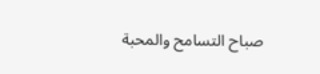صباح التسامح والمحبة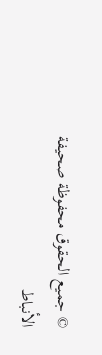© جميع الحقوق محفوظة صحيفة الأنباط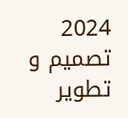2024
تصميم و تطوير